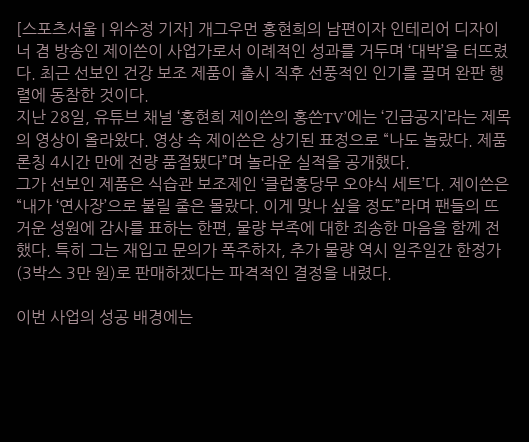[스포츠서울 | 위수정 기자] 개그우먼 홍현희의 남편이자 인테리어 디자이너 겸 방송인 제이쓴이 사업가로서 이례적인 성과를 거두며 ‘대박’을 터뜨렸다. 최근 선보인 건강 보조 제품이 출시 직후 선풍적인 인기를 끌며 완판 행렬에 동참한 것이다.
지난 28일, 유튜브 채널 ‘홍현희 제이쓴의 홍쓴TV’에는 ‘긴급공지’라는 제목의 영상이 올라왔다. 영상 속 제이쓴은 상기된 표정으로 “나도 놀랐다. 제품 론칭 4시간 만에 전량 품절됐다”며 놀라운 실적을 공개했다.
그가 선보인 제품은 식습관 보조제인 ‘클럽홍당무 오야식 세트’다. 제이쓴은 “내가 ‘연사장’으로 불릴 줄은 몰랐다. 이게 맞나 싶을 정도”라며 팬들의 뜨거운 성원에 감사를 표하는 한편, 물량 부족에 대한 죄송한 마음을 함께 전했다. 특히 그는 재입고 문의가 폭주하자, 추가 물량 역시 일주일간 한정가(3박스 3만 원)로 판매하겠다는 파격적인 결정을 내렸다.

이번 사업의 성공 배경에는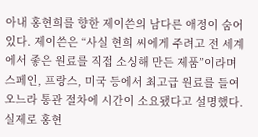아내 홍현희를 향한 제이쓴의 남다른 애정이 숨어 있다. 제이쓴은 “사실 현희 씨에게 주려고 전 세계에서 좋은 원료를 직접 소싱해 만든 제품”이라며 스페인, 프랑스, 미국 등에서 최고급 원료를 들여오느라 통관 절차에 시간이 소요됐다고 설명했다.
실제로 홍현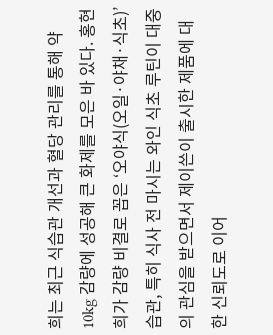희는 최근 식습관 개선과 혈당 관리를 통해 약 10kg 감량에 성공해 큰 화제를 모은 바 있다. 홍현희가 감량 비결로 꼽은 ‘오야식(오일·야채·식초)’ 습관, 특히 식사 전 마시는 와인 식초 루틴이 대중의 관심을 받으면서 제이쓴이 출시한 제품에 대한 신뢰도로 이어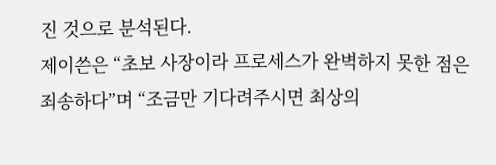진 것으로 분석된다.
제이쓴은 “초보 사장이라 프로세스가 완벽하지 못한 점은 죄송하다”며 “조금만 기다려주시면 최상의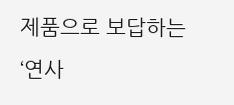제품으로 보답하는 ‘연사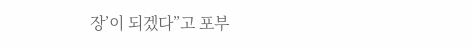장’이 되겠다”고 포부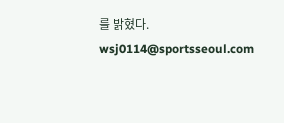를 밝혔다. wsj0114@sportsseoul.com